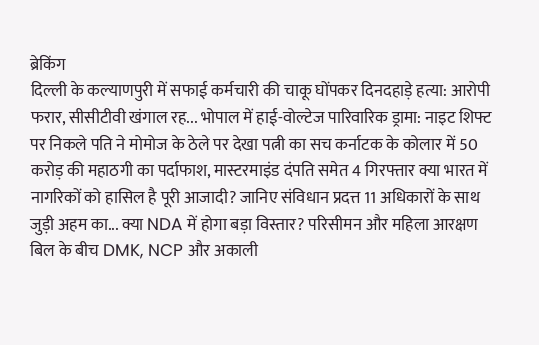ब्रेकिंग
दिल्ली के कल्याणपुरी में सफाई कर्मचारी की चाकू घोंपकर दिनदहाड़े हत्या: आरोपी फरार, सीसीटीवी खंगाल रह... भोपाल में हाई-वोल्टेज पारिवारिक ड्रामा: नाइट शिफ्ट पर निकले पति ने मोमोज के ठेले पर देखा पत्नी का सच कर्नाटक के कोलार में 50 करोड़ की महाठगी का पर्दाफाश, मास्टरमाइंड दंपति समेत 4 गिरफ्तार क्या भारत में नागरिकों को हासिल है पूरी आजादी? जानिए संविधान प्रदत्त 11 अधिकारों के साथ जुड़ी अहम का... क्या NDA में होगा बड़ा विस्तार? परिसीमन और महिला आरक्षण बिल के बीच DMK, NCP और अकाली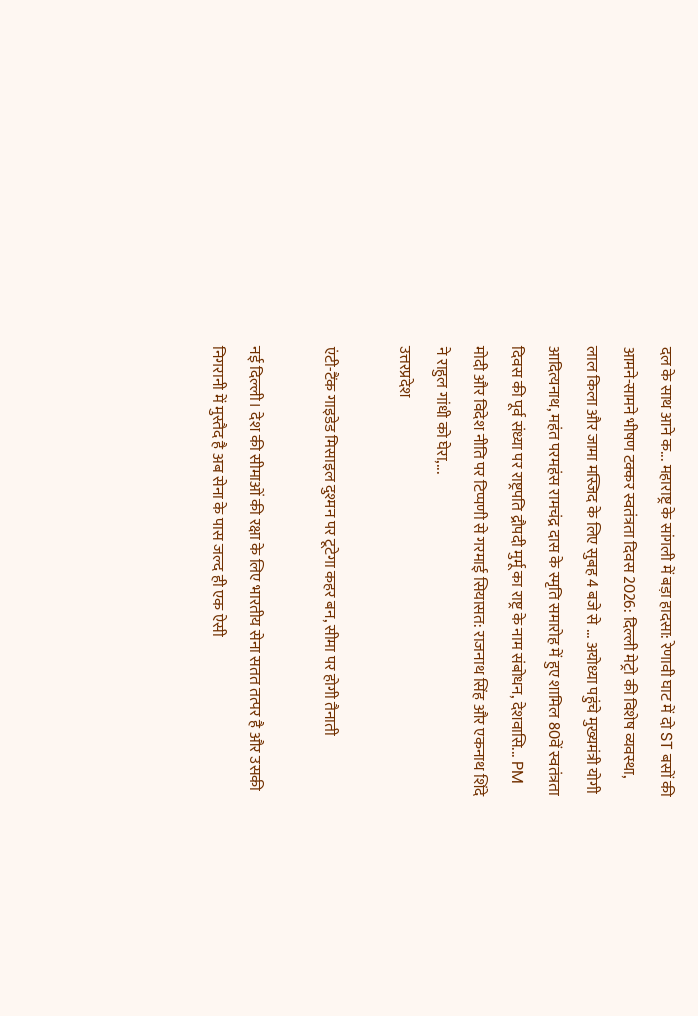दल के साथ आने क... महाराष्ट्र के सांगली में बड़ा हादसा: रेणावी घाट में दो ST बसों की आमने-सामने भीषण टक्कर स्वतंत्रता दिवस 2026: दिल्ली मेट्रो की विशेष व्यवस्था, लाल किला और जामा मस्जिद के लिए सुबह 4 बजे से ... अयोध्या पहुंचे मुख्यमंत्री योगी आदित्यनाथ, महंत परमहंस रामचंद्र दास के स्मृति समारोह में हुए शामिल 80वें स्वतंत्रता दिवस की पूर्व संध्या पर राष्ट्रपति द्रौपदी मुर्मू का राष्ट्र के नाम संबोधन, देशवासि... PM मोदी और विदेश नीति पर टिप्पणी से गरमाई सियासत: राजनाथ सिंह और एकनाथ शिंदे ने राहुल गांधी को घेरा,...
उत्तरप्रदेश

एंटी-टैंक गाइडेड मिसाइल दुश्मन पर टूटेगा कहर बन, सीमा पर होगी तैनाती

नई दिल्ली। देश की सीमाओं की रक्षा के लिए भारतीय सेना सतत तत्पर है और उसकी निगरानी में मुस्तैद है अब सेना के पास जल्द ही एक ऐसी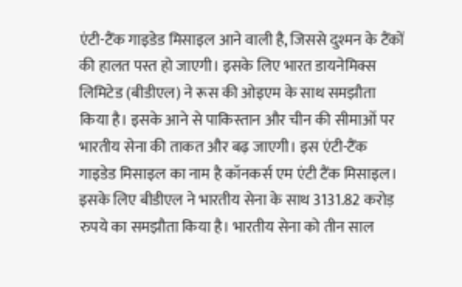एंटी-टैंक गाइडेड मिसाइल आने वाली है, जिससे दुश्मन के टैंकों की हालत पस्त हो जाएगी। इसके लिए भारत डायनेमिक्स लिमिटेड (बीडीएल) ने रूस की ओइएम के साथ समझौता किया है। इसके आने से पाकिस्तान और चीन की सीमाओं पर भारतीय सेना की ताकत और बढ़ जाएगी। इस एंटी-टैंक गाइडेड मिसाइल का नाम है कॉनकर्स एम एंटी टैंक मिसाइल। इसके लिए बीडीएल ने भारतीय सेना के साथ 3131.82 करोड़ रुपये का समझौता किया है। भारतीय सेना को तीन साल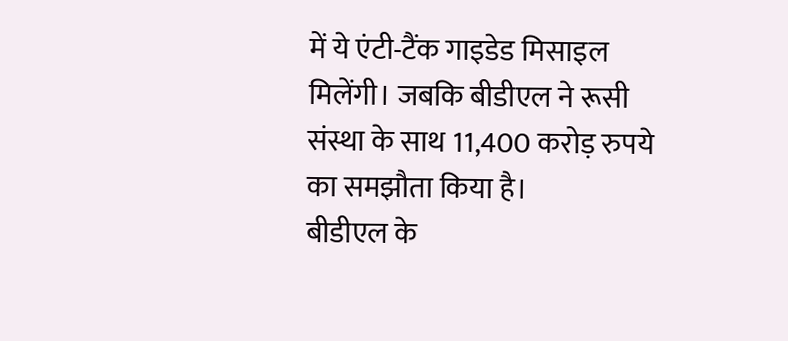में ये एंटी-टैंक गाइडेड मिसाइल मिलेंगी। जबकि बीडीएल ने रूसी संस्था के साथ 11,400 करोड़ रुपये का समझौता किया है।
बीडीएल के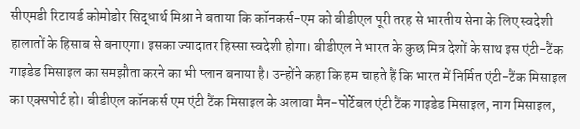सीएमडी रिटायर्ड कोमोडोर सिद्धार्थ मिश्रा ने बताया कि कॉनकर्स-एम को बीडीएल पूरी तरह से भारतीय सेना के लिए स्वदेशी हालातों के हिसाब से बनाएगा। इसका ज्यादातर हिस्सा स्वदेशी होगा। बीडीएल ने भारत के कुछ मित्र देशों के साथ इस एंटी-टैंक गाइडेड मिसाइल का समझौता करने का भी प्लान बनाया है। उन्होंने कहा कि हम चाहते हैं कि भारत में निर्मित एंटी-टैंक मिसाइल का एक्सपोर्ट हो। बीडीएल कॉनकर्स एम एंटी टैंक मिसाइल के अलावा मैन-पोर्टेबल एंटी टैंक गाइडेड मिसाइल, नाग मिसाइल,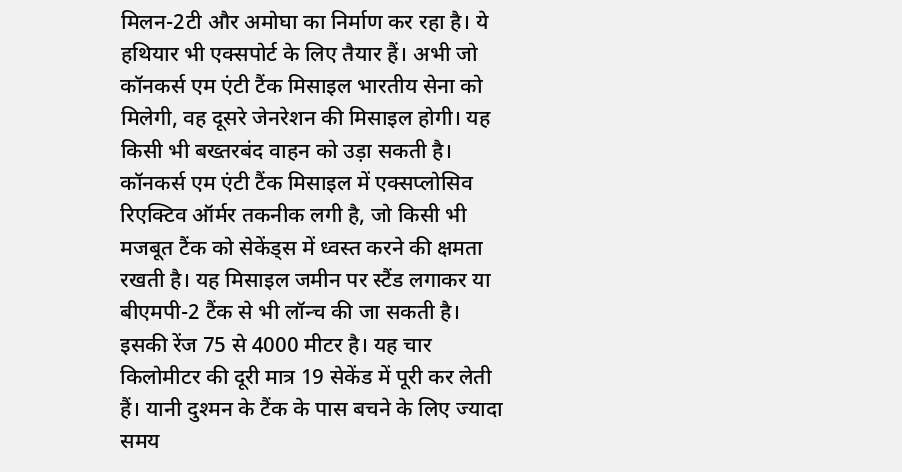मिलन-2टी और अमोघा का निर्माण कर रहा है। ये हथियार भी एक्सपोर्ट के लिए तैयार हैं। अभी जो कॉनकर्स एम एंटी टैंक मिसाइल भारतीय सेना को मिलेगी, वह दूसरे जेनरेशन की मिसाइल होगी। यह किसी भी बख्तरबंद वाहन को उड़ा सकती है।
कॉनकर्स एम एंटी टैंक मिसाइल में एक्सप्लोसिव रिएक्टिव ऑर्मर तकनीक लगी है, जो किसी भी मजबूत टैंक को सेकेंड्स में ध्वस्त करने की क्षमता रखती है। यह मिसाइल जमीन पर स्टैंड लगाकर या बीएमपी-2 टैंक से भी लॉन्च की जा सकती है। इसकी रेंज 75 से 4000 मीटर है। यह चार किलोमीटर की दूरी मात्र 19 सेकेंड में पूरी कर लेती हैं। यानी दुश्मन के टैंक के पास बचने के लिए ज्यादा समय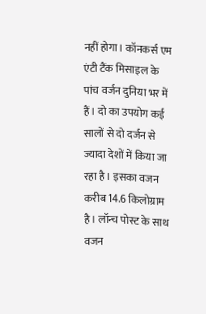नहीं होगा। कॉनकर्स एम एंटी टैंक मिसाइल के पांच वर्जन दुनिया भर में हैं। दो का उपयोग कई सालों से दो दर्जन से ज्यादा देशों में किया जा रहा है। इसका वजन करीब 14.6 किलोग्राम है। लॉन्च पोस्ट के साथ वजन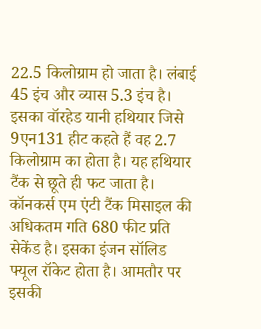22.5 किलोग्राम हो जाता है। लंबाई 45 इंच और व्यास 5.3 इंच है। इसका वॉरहेड यानी हथियार जिसे 9एन131 हीट कहते हैं वह 2.7 किलोग्राम का होता है। यह हथियार टैंक से छूते ही फट जाता है।
कॉनकर्स एम एंटी टैंक मिसाइल की अधिकतम गति 680 फीट प्रति सेकेंड है। इसका इंजन सॉलिड फ्यूल रॉकेट होता है। आमतौर पर इसकी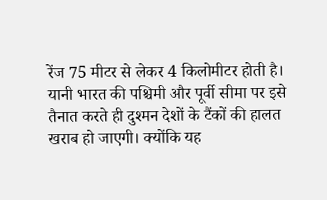रेंज 75 मीटर से लेकर 4 किलोमीटर होती है। यानी भारत की पश्चिमी और पूर्वी सीमा पर इसे तैनात करते ही दुश्मन देशों के टैंकों की हालत खराब हो जाएगी। क्योंकि यह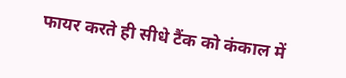फायर करते ही सीधे टैंक को कंकाल में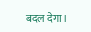बदल देगा।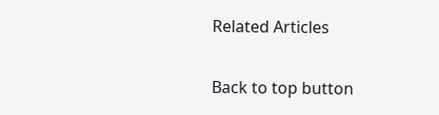Related Articles

Back to top button